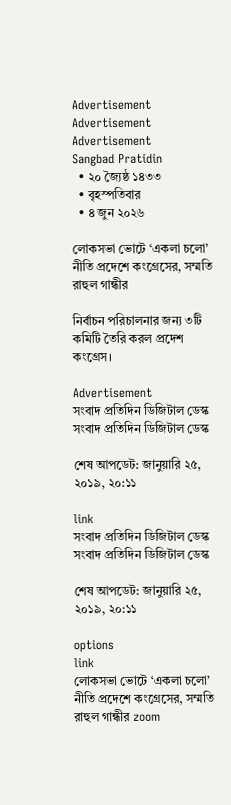Advertisement
Advertisement
Advertisement
Sangbad Pratidin
  • ২০ জ্যৈষ্ঠ ১৪৩৩
  • বৃহস্পতিবার
  • ৪ জুন ২০২৬

লোকসভা ভোটে ‘একলা চলো’ নীতি প্রদেশে কংগ্রেসের, সম্মতি রাহুল গান্ধীর

নির্বাচন পরিচালনার জন্য ৩টি কমিটি তৈরি করল প্রদেশ কংগ্রেস।

Advertisement
সংবাদ প্রতিদিন ডিজিটাল ডেস্ক
সংবাদ প্রতিদিন ডিজিটাল ডেস্ক

শেষ আপডেট: জানুয়ারি ২৫, ২০১৯, ২০:১১

link
সংবাদ প্রতিদিন ডিজিটাল ডেস্ক
সংবাদ প্রতিদিন ডিজিটাল ডেস্ক

শেষ আপডেট: জানুয়ারি ২৫, ২০১৯, ২০:১১

options
link
লোকসভা ভোটে ‘একলা চলো’ নীতি প্রদেশে কংগ্রেসের, সম্মতি রাহুল গান্ধীর zoom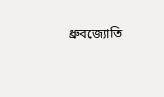ধ্রুবজ্যোতি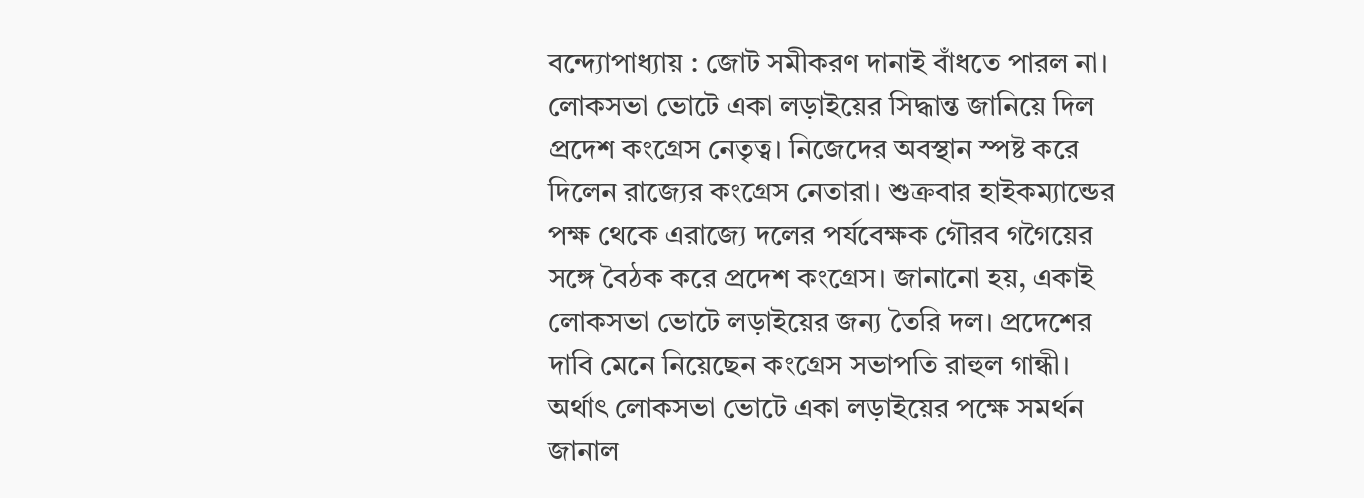বন্দ্যোপাধ্যায় : জোট সমীকরণ দানাই বাঁধতে পারল না। লোকসভা ভোটে একা লড়াইয়ের সিদ্ধান্ত জানিয়ে দিল প্রদেশ কংগ্রেস নেতৃত্ব। নিজেদের অবস্থান স্পষ্ট করে দিলেন রাজ্যের কংগ্রেস নেতারা। শুক্রবার হাইকম্যান্ডের পক্ষ থেকে এরাজ্যে দলের পর্যবেক্ষক গৌরব গগৈয়ের সঙ্গে বৈঠক করে প্রদেশ কংগ্রেস। জানানো হয়, একাই লোকসভা ভোটে লড়াইয়ের জন্য তৈরি দল। প্রদেশের দাবি মেনে নিয়েছেন কংগ্রেস সভাপতি রাহুল গান্ধী। অর্থাৎ লোকসভা ভোটে একা লড়াইয়ের পক্ষে সমর্থন জানাল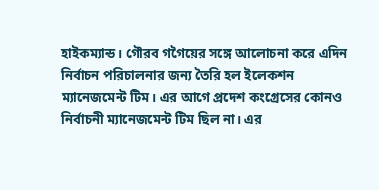হাইকম্যান্ড। গৌরব গগৈয়ের সঙ্গে আলোচনা করে এদিন নির্বাচন পরিচালনার জন্য তৈরি হল ইলেকশন ম্যানেজমেন্ট টিম। এর আগে প্রদেশ কংগ্রেসের কোনও নির্বাচনী ম্যানেজমেন্ট টিম ছিল না। এর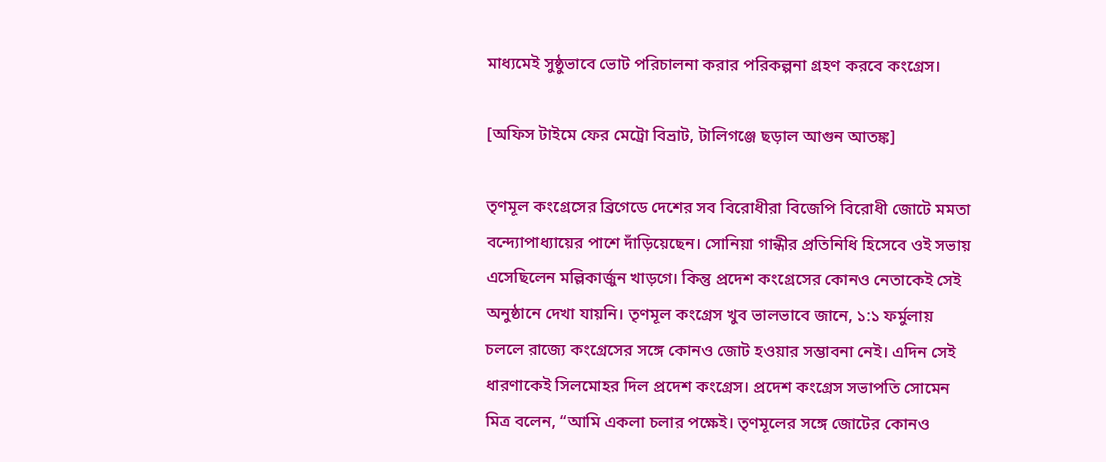মাধ্যমেই সুষ্ঠুভাবে ভোট পরিচালনা করার পরিকল্পনা গ্রহণ করবে কংগ্রেস।

[অফিস টাইমে ফের মেট্রো বিভ্রাট, টালিগঞ্জে ছড়াল আগুন আতঙ্ক]

তৃণমূল কংগ্রেসের ব্রিগেডে দেশের সব বিরোধীরা বিজেপি বিরোধী জোটে মমতা বন্দ্যোপাধ্যায়ের পাশে দাঁড়িয়েছেন। সোনিয়া গান্ধীর প্রতিনিধি হিসেবে ওই সভায় এসেছিলেন মল্লিকার্জুন খাড়গে। কিন্তু প্রদেশ কংগ্রেসের কোনও নেতাকেই সেই অনুষ্ঠানে দেখা যায়নি। তৃণমূল কংগ্রেস খুব ভালভাবে জানে, ১:১ ফর্মুলায় চললে রাজ্যে কংগ্রেসের সঙ্গে কোনও জোট হওয়ার সম্ভাবনা নেই। এদিন সেই ধারণাকেই সিলমোহর দিল প্রদেশ কংগ্রেস। প্রদেশ কংগ্রেস সভাপতি সোমেন মিত্র বলেন, “আমি একলা চলার পক্ষেই। তৃণমূলের সঙ্গে জোটের কোনও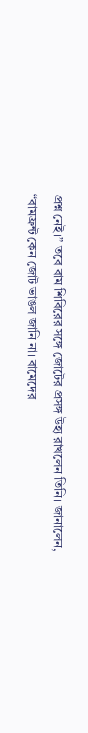প্রশ্ন নেই।” তবে বাম শিবিরের সঙ্গে জোটের প্রসঙ্গ উহ্য রাখলেন তিনি। জানালেন, “বামফ্রন্ট কেন জোট ভাঙল জানি না। বামেদের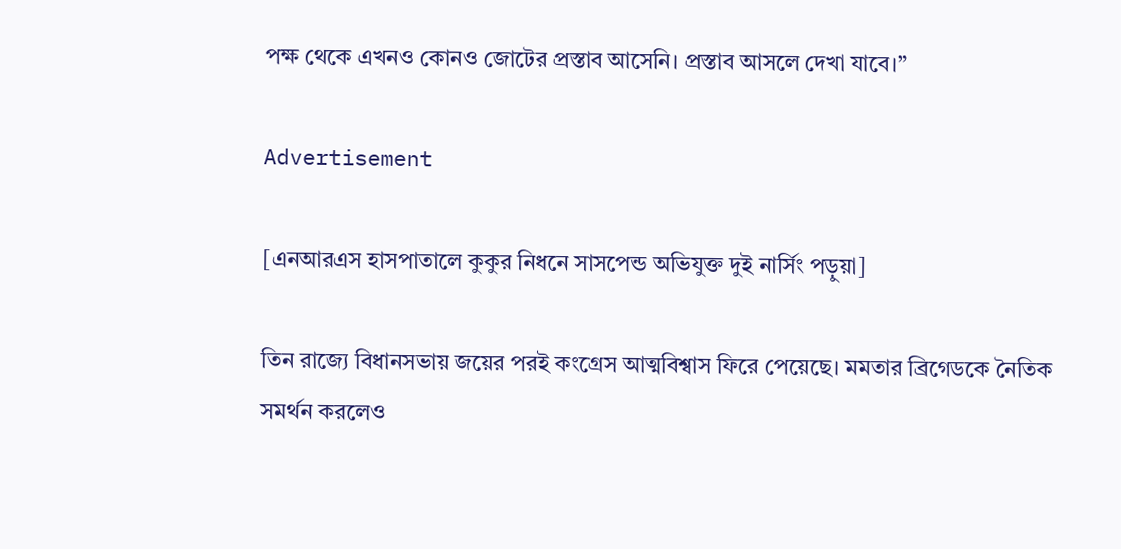পক্ষ থেকে এখনও কোনও জোটের প্রস্তাব আসেনি। প্রস্তাব আসলে দেখা যাবে।”

Advertisement

[এনআরএস হাসপাতালে কুকুর নিধনে সাসপেন্ড অভিযুক্ত দুই নার্সিং পড়ুয়া]

তিন রাজ্যে বিধানসভায় জয়ের পরই কংগ্রেস আত্মবিশ্বাস ফিরে পেয়েছে। মমতার ব্রিগেডকে নৈতিক সমর্থন করলেও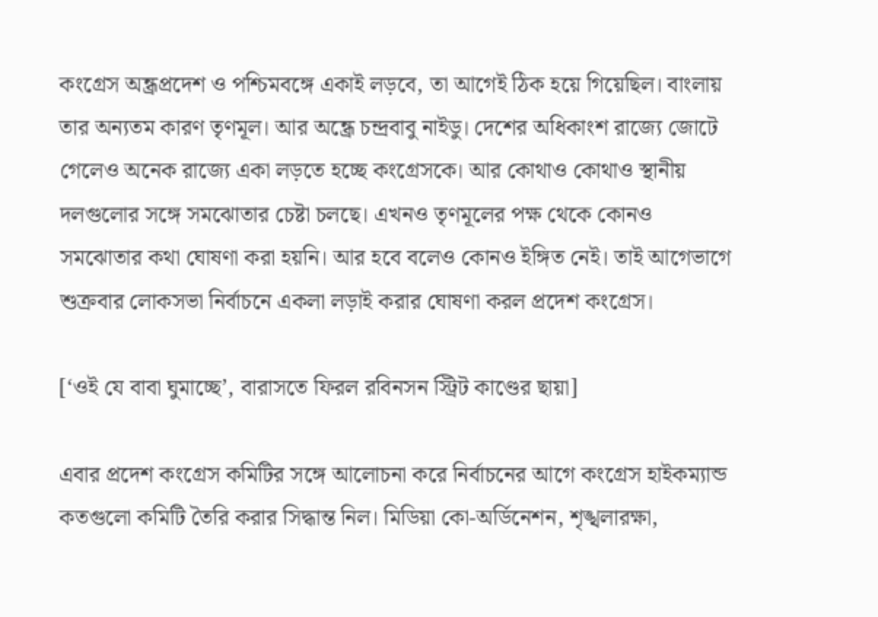কংগ্রেস অন্ধ্রপ্রদেশ ও পশ্চিমবঙ্গে একাই লড়বে, তা আগেই ঠিক হয়ে গিয়েছিল। বাংলায় তার অন্যতম কারণ তৃণমূল। আর অন্ধ্রে চন্দ্রবাবু নাইডু। দেশের অধিকাংশ রাজ্যে জোটে গেলেও অনেক রাজ্যে একা লড়তে হচ্ছে কংগ্রেসকে। আর কোথাও কোথাও স্থানীয় দলগুলোর সঙ্গে সমঝোতার চেষ্টা চলছে। এখনও তৃণমূলের পক্ষ থেকে কোনও সমঝোতার কথা ঘোষণা করা হয়নি। আর হবে বলেও কোনও ইঙ্গিত নেই। তাই আগেভাগে শুক্রবার লোকসভা নির্বাচনে একলা লড়াই করার ঘোষণা করল প্রদেশ কংগ্রেস।

[‘ওই যে বাবা ঘুমাচ্ছে’, বারাসতে ফিরল রবিনসন স্ট্রিট কাণ্ডের ছায়া]

এবার প্রদেশ কংগ্রেস কমিটির সঙ্গে আলোচনা করে নির্বাচনের আগে কংগ্রেস হাইকম্যান্ড কতগুলো কমিটি তৈরি করার সিদ্ধান্ত নিল। মিডিয়া কো-অর্ডিনেশন, শৃঙ্খলারক্ষা,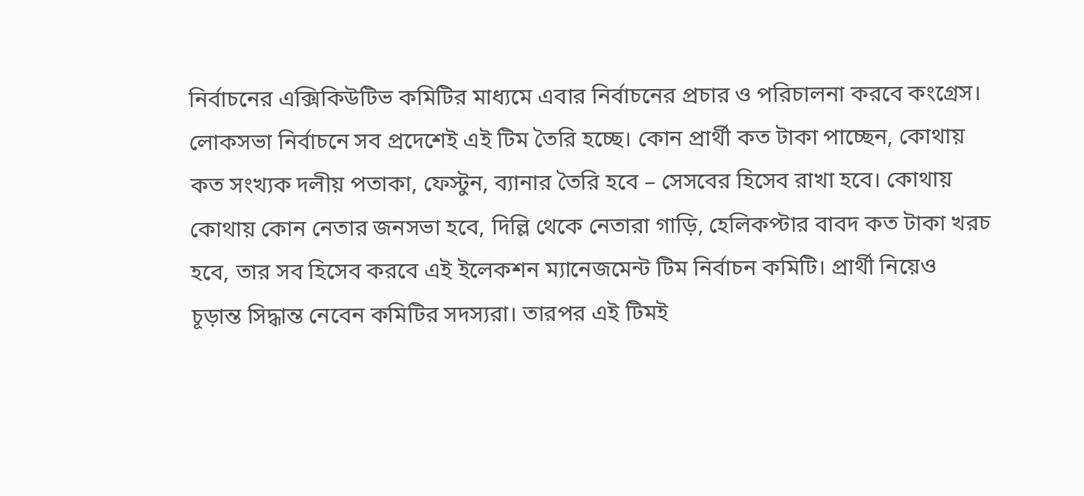নির্বাচনের এক্সিকিউটিভ কমিটির মাধ্যমে এবার নির্বাচনের প্রচার ও পরিচালনা করবে কংগ্রেস। লোকসভা নির্বাচনে সব প্রদেশেই এই টিম তৈরি হচ্ছে। কোন প্রার্থী কত টাকা পাচ্ছেন, কোথায় কত সংখ্যক দলীয় পতাকা, ফেস্টুন, ব্যানার তৈরি হবে – সেসবের হিসেব রাখা হবে। কোথায় কোথায় কোন নেতার জনসভা হবে, দিল্লি থেকে নেতারা গাড়ি, হেলিকপ্টার বাবদ কত টাকা খরচ হবে, তার সব হিসেব করবে এই ইলেকশন ম্যানেজমেন্ট টিম নির্বাচন কমিটি। প্রার্থী নিয়েও চূড়ান্ত সিদ্ধান্ত নেবেন কমিটির সদস্যরা। তারপর এই টিমই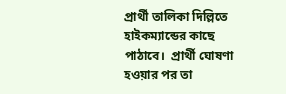প্রার্থী তালিকা দিল্লিতে হাইকম্যান্ডের কাছে পাঠাবে।  প্রার্থী ঘোষণা হওয়ার পর তা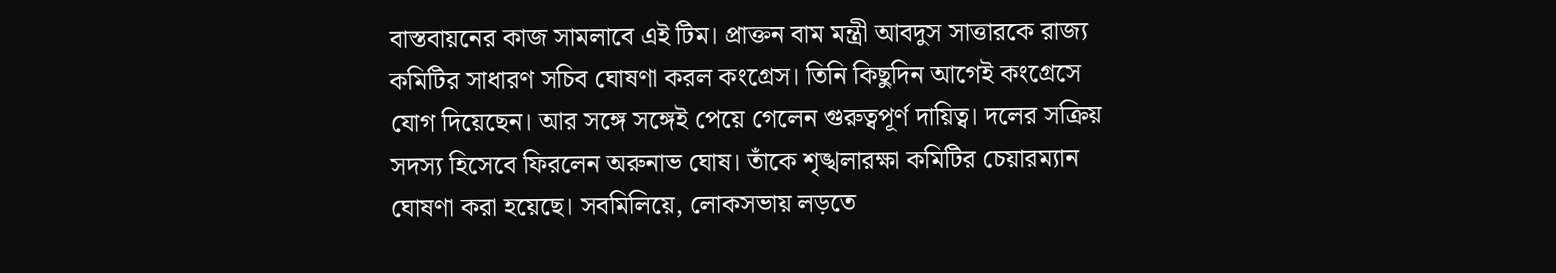বাস্তবায়নের কাজ সামলাবে এই টিম। প্রাক্তন বাম মন্ত্রী আবদুস সাত্তারকে রাজ্য কমিটির সাধারণ সচিব ঘোষণা করল কংগ্রেস। তিনি কিছুদিন আগেই কংগ্রেসে যোগ দিয়েছেন। আর সঙ্গে সঙ্গেই পেয়ে গেলেন গুরুত্বপূর্ণ দায়িত্ব। দলের সক্রিয় সদস্য হিসেবে ফিরলেন অরুনাভ ঘোষ। তাঁকে শৃঙ্খলারক্ষা কমিটির চেয়ারম্যান ঘোষণা করা হয়েছে। সবমিলিয়ে, লোকসভায় লড়তে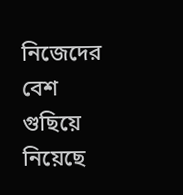নিজেদের বেশ গুছিয়ে নিয়েছে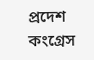প্রদেশ কংগ্রেস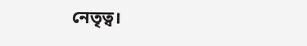নেতৃত্ব।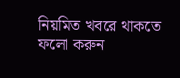নিয়মিত খবরে থাকতে ফলো করুন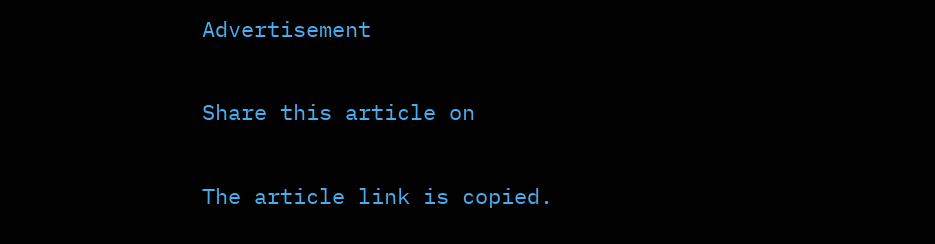Advertisement

Share this article on

The article link is copied.